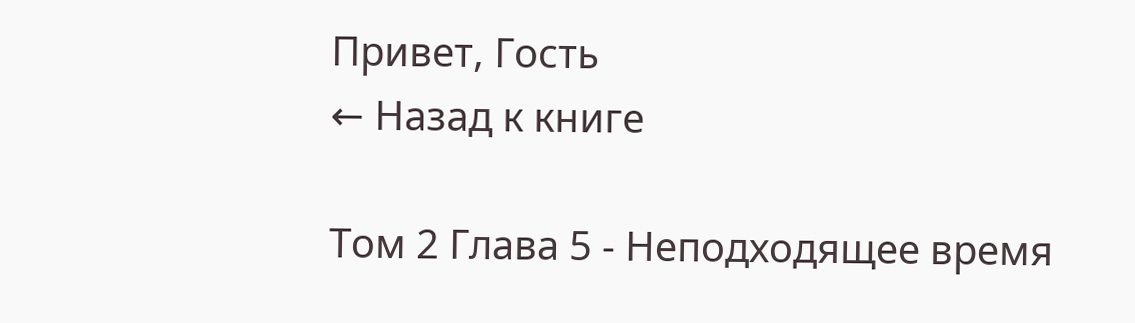Привет, Гость
← Назад к книге

Том 2 Глава 5 - Неподходящее время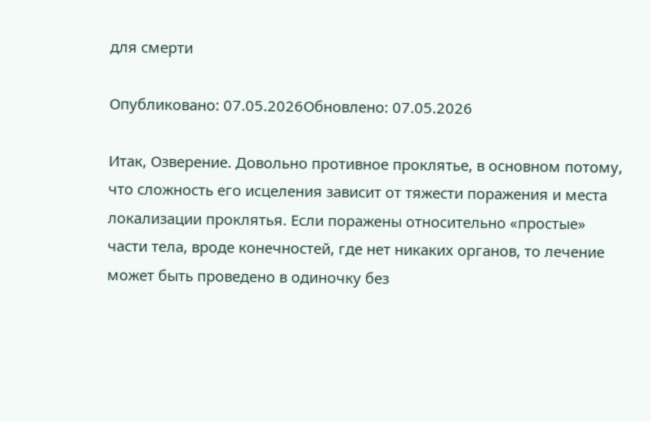для смерти

Опубликовано: 07.05.2026Обновлено: 07.05.2026

Итак, Озверение. Довольно противное проклятье, в основном потому, что сложность его исцеления зависит от тяжести поражения и места локализации проклятья. Если поражены относительно «простые» части тела, вроде конечностей, где нет никаких органов, то лечение может быть проведено в одиночку без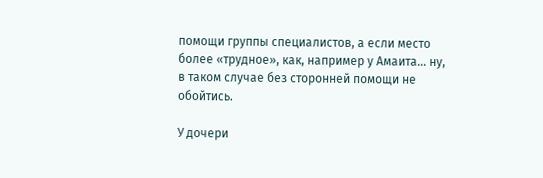помощи группы специалистов, а если место более «трудное», как, например у Амаита… ну, в таком случае без сторонней помощи не обойтись.

У дочери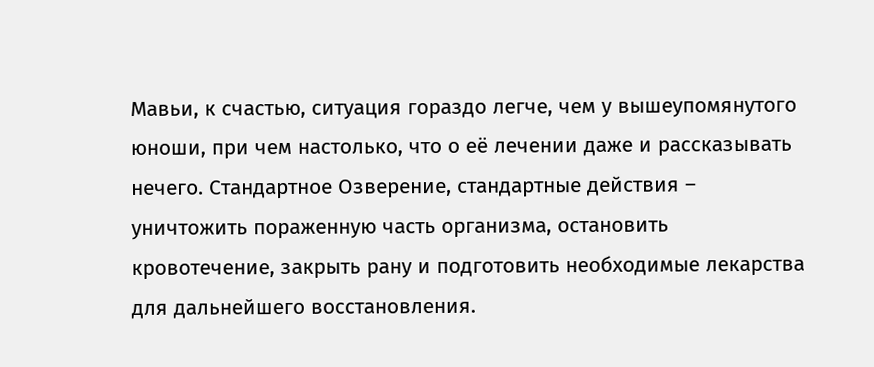Мавьи, к счастью, ситуация гораздо легче, чем у вышеупомянутого юноши, при чем настолько, что о её лечении даже и рассказывать нечего. Стандартное Озверение, стандартные действия – уничтожить пораженную часть организма, остановить кровотечение, закрыть рану и подготовить необходимые лекарства для дальнейшего восстановления.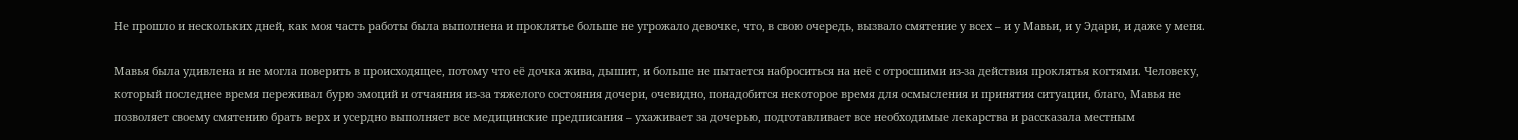Не прошло и нескольких дней, как моя часть работы была выполнена и проклятье больше не угрожало девочке, что, в свою очередь, вызвало смятение у всех – и у Мавьи, и у Эдари, и даже у меня.

Мавья была удивлена и не могла поверить в происходящее, потому что её дочка жива, дышит, и больше не пытается наброситься на неё с отросшими из-за действия проклятья когтями. Человеку, который последнее время переживал бурю эмоций и отчаяния из-за тяжелого состояния дочери, очевидно, понадобится некоторое время для осмысления и принятия ситуации, благо, Мавья не позволяет своему смятению брать верх и усердно выполняет все медицинские предписания – ухаживает за дочерью, подготавливает все необходимые лекарства и рассказала местным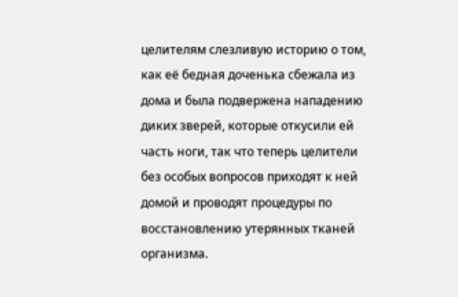целителям слезливую историю о том, как её бедная доченька сбежала из дома и была подвержена нападению диких зверей, которые откусили ей часть ноги, так что теперь целители без особых вопросов приходят к ней домой и проводят процедуры по восстановлению утерянных тканей организма.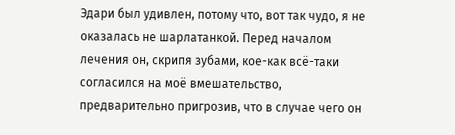Эдари был удивлен, потому что, вот так чудо, я не оказалась не шарлатанкой. Перед началом лечения он, скрипя зубами, кое-как всё-таки согласился на моё вмешательство, предварительно пригрозив, что в случае чего он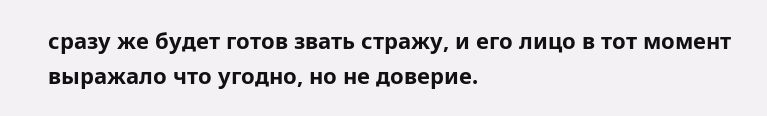сразу же будет готов звать стражу, и его лицо в тот момент выражало что угодно, но не доверие.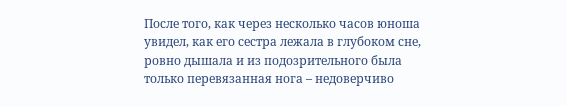После того, как через несколько часов юноша увидел, как его сестра лежала в глубоком сне, ровно дышала и из подозрительного была только перевязанная нога – недоверчиво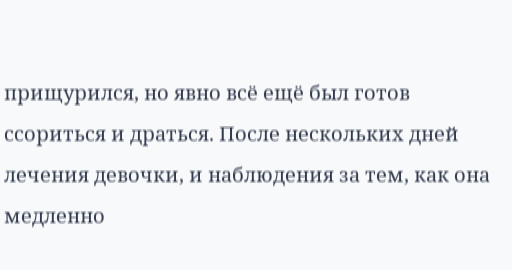прищурился, но явно всё ещё был готов ссориться и драться. После нескольких дней лечения девочки, и наблюдения за тем, как она медленно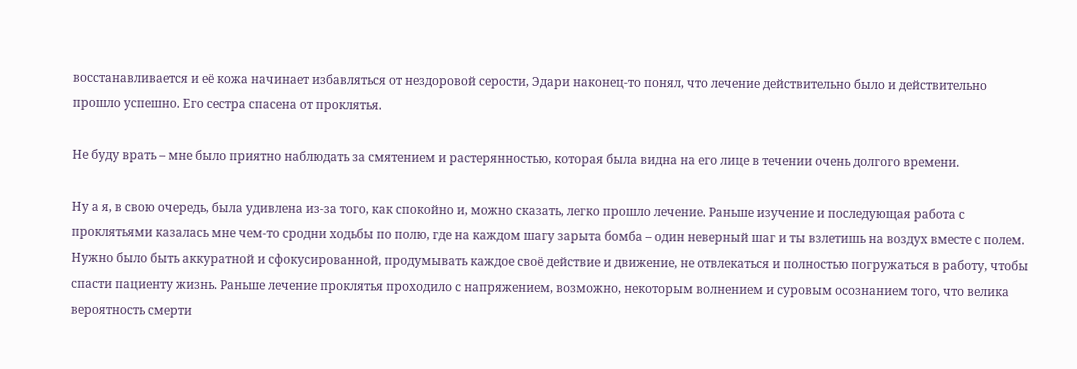восстанавливается и её кожа начинает избавляться от нездоровой серости, Эдари наконец-то понял, что лечение действительно было и действительно прошло успешно. Его сестра спасена от проклятья.

Не буду врать – мне было приятно наблюдать за смятением и растерянностью, которая была видна на его лице в течении очень долгого времени.

Ну а я, в свою очередь, была удивлена из-за того, как спокойно и, можно сказать, легко прошло лечение. Раньше изучение и последующая работа с проклятьями казалась мне чем-то сродни ходьбы по полю, где на каждом шагу зарыта бомба – один неверный шаг и ты взлетишь на воздух вместе с полем. Нужно было быть аккуратной и сфокусированной, продумывать каждое своё действие и движение, не отвлекаться и полностью погружаться в работу, чтобы спасти пациенту жизнь. Раньше лечение проклятья проходило с напряжением, возможно, некоторым волнением и суровым осознанием того, что велика вероятность смерти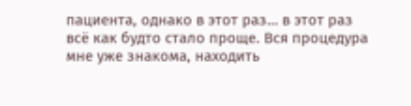пациента, однако в этот раз… в этот раз всё как будто стало проще. Вся процедура мне уже знакома, находить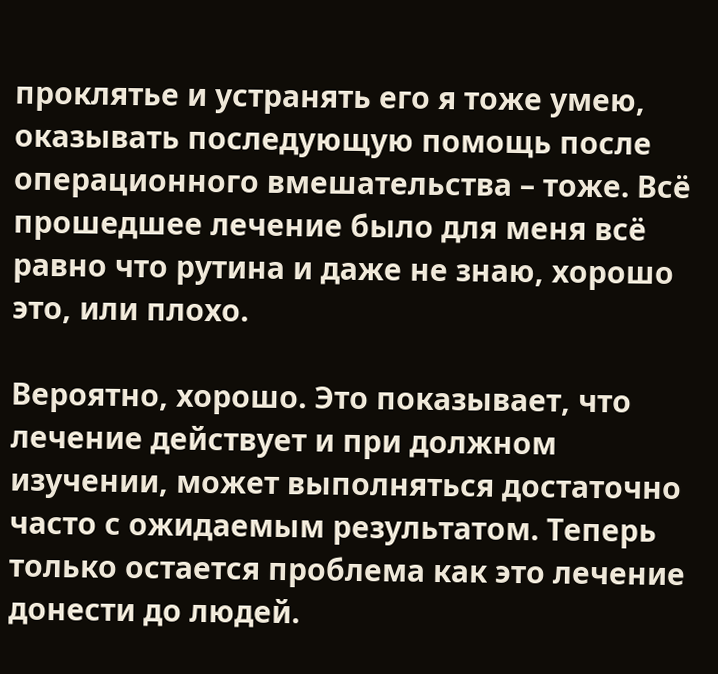проклятье и устранять его я тоже умею, оказывать последующую помощь после операционного вмешательства – тоже. Всё прошедшее лечение было для меня всё равно что рутина и даже не знаю, хорошо это, или плохо.

Вероятно, хорошо. Это показывает, что лечение действует и при должном изучении, может выполняться достаточно часто с ожидаемым результатом. Теперь только остается проблема как это лечение донести до людей.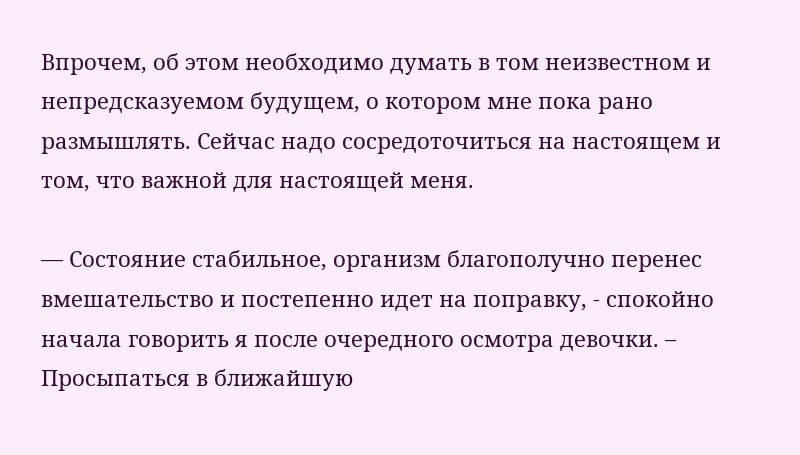Впрочем, об этом необходимо думать в том неизвестном и непредсказуемом будущем, о котором мне пока рано размышлять. Сейчас надо сосредоточиться на настоящем и том, что важной для настоящей меня.

— Состояние стабильное, организм благополучно перенес вмешательство и постепенно идет на поправку, - спокойно начала говорить я после очередного осмотра девочки. – Просыпаться в ближайшую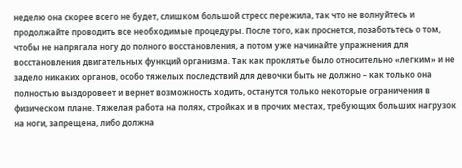неделю она скорее всего не будет, слишком большой стресс пережила, так что не волнуйтесь и продолжайте проводить все необходимые процедуры. После того, как проснется, позаботьтесь о том, чтобы не напрягала ногу до полного восстановления, а потом уже начинайте упражнения для восстановления двигательных функций организма. Так как проклятье было относительно «легким» и не задело никаких органов, особо тяжелых последствий для девочки быть не должно – как только она полностью выздоровеет и вернет возможность ходить, останутся только некоторые ограничения в физическом плане. Тяжелая работа на полях, стройках и в прочих местах, требующих больших нагрузок на ноги, запрещена, либо должна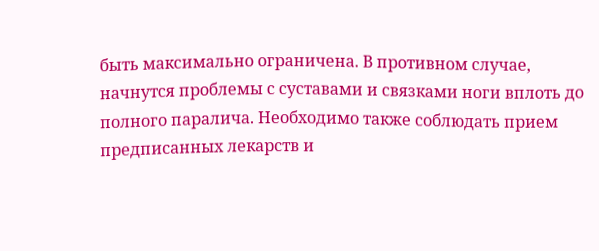быть максимально ограничена. В противном случае, начнутся проблемы с суставами и связками ноги вплоть до полного паралича. Необходимо также соблюдать прием предписанных лекарств и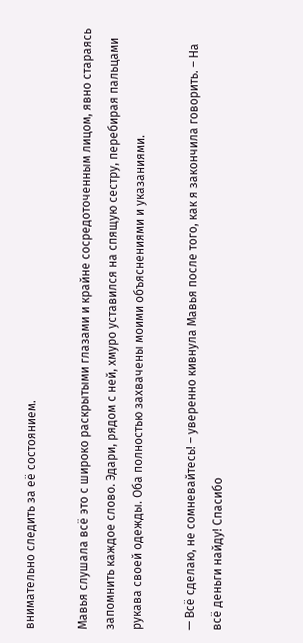внимательно следить за её состоянием.

Мавья слушала всё это с широко раскрытыми глазами и крайне сосредоточенным лицом, явно стараясь запомнить каждое слово. Эдари, рядом с ней, хмуро уставился на спящую сестру, перебирая пальцами рукава своей одежды. Оба полностью захвачены моими объяснениями и указаниями.

— Всё сделаю, не сомневайтесь! – уверенно кивнула Мавья после того, как я закончила говорить. – На всё деньги найду! Спасибо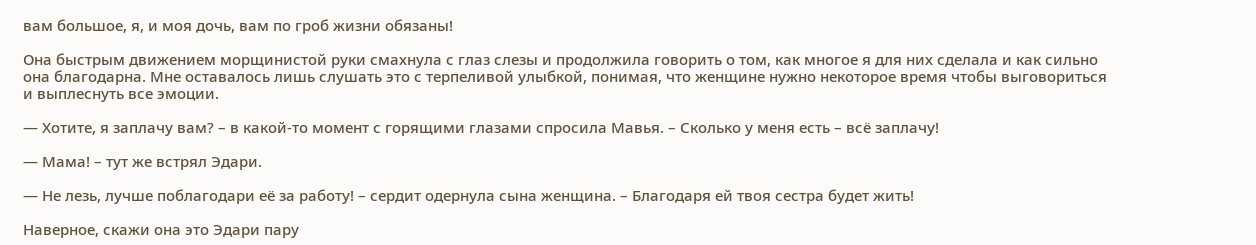вам большое, я, и моя дочь, вам по гроб жизни обязаны!

Она быстрым движением морщинистой руки смахнула с глаз слезы и продолжила говорить о том, как многое я для них сделала и как сильно она благодарна. Мне оставалось лишь слушать это с терпеливой улыбкой, понимая, что женщине нужно некоторое время чтобы выговориться и выплеснуть все эмоции.

— Хотите, я заплачу вам? – в какой-то момент с горящими глазами спросила Мавья. – Сколько у меня есть – всё заплачу!

— Мама! – тут же встрял Эдари.

— Не лезь, лучше поблагодари её за работу! – сердит одернула сына женщина. – Благодаря ей твоя сестра будет жить!

Наверное, скажи она это Эдари пару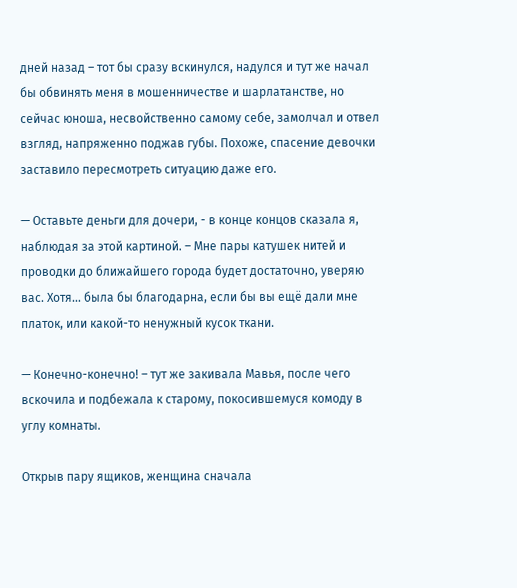дней назад – тот бы сразу вскинулся, надулся и тут же начал бы обвинять меня в мошенничестве и шарлатанстве, но сейчас юноша, несвойственно самому себе, замолчал и отвел взгляд, напряженно поджав губы. Похоже, спасение девочки заставило пересмотреть ситуацию даже его.

— Оставьте деньги для дочери, - в конце концов сказала я, наблюдая за этой картиной. – Мне пары катушек нитей и проводки до ближайшего города будет достаточно, уверяю вас. Хотя… была бы благодарна, если бы вы ещё дали мне платок, или какой-то ненужный кусок ткани.

— Конечно-конечно! – тут же закивала Мавья, после чего вскочила и подбежала к старому, покосившемуся комоду в углу комнаты.

Открыв пару ящиков, женщина сначала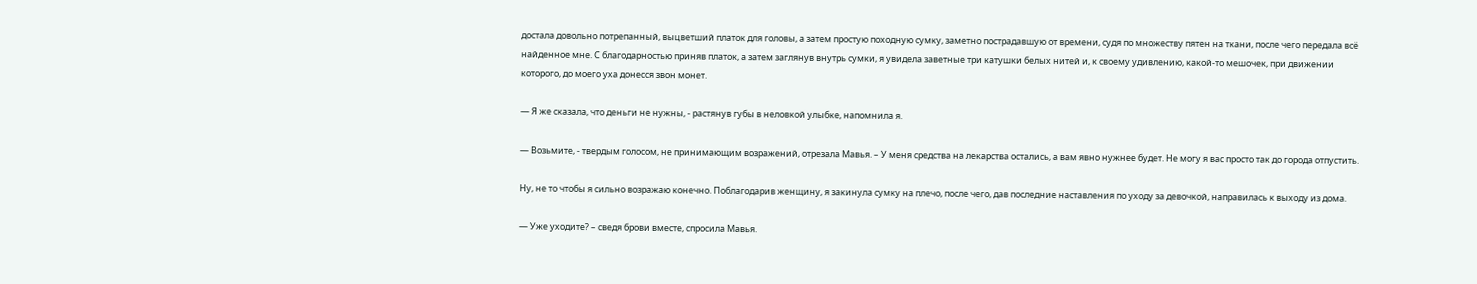достала довольно потрепанный, выцветший платок для головы, а затем простую походную сумку, заметно пострадавшую от времени, судя по множеству пятен на ткани, после чего передала всё найденное мне. С благодарностью приняв платок, а затем заглянув внутрь сумки, я увидела заветные три катушки белых нитей и, к своему удивлению, какой-то мешочек, при движении которого, до моего уха донесся звон монет.

— Я же сказала, что деньги не нужны, - растянув губы в неловкой улыбке, напомнила я.

— Возьмите, - твердым голосом, не принимающим возражений, отрезала Мавья. – У меня средства на лекарства остались, а вам явно нужнее будет. Не могу я вас просто так до города отпустить.

Ну, не то чтобы я сильно возражаю конечно. Поблагодарив женщину, я закинула сумку на плечо, после чего, дав последние наставления по уходу за девочкой, направилась к выходу из дома.

— Уже уходите? – сведя брови вместе, спросила Мавья.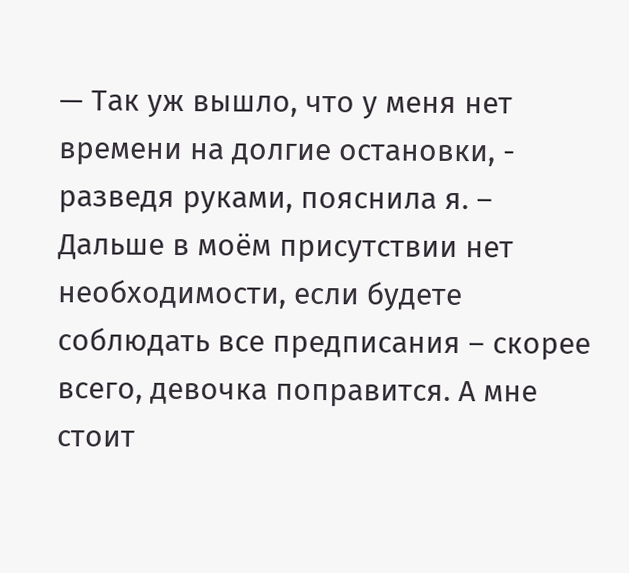— Так уж вышло, что у меня нет времени на долгие остановки, - разведя руками, пояснила я. – Дальше в моём присутствии нет необходимости, если будете соблюдать все предписания – скорее всего, девочка поправится. А мне стоит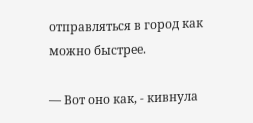отправляться в город как можно быстрее.

— Вот оно как, - кивнула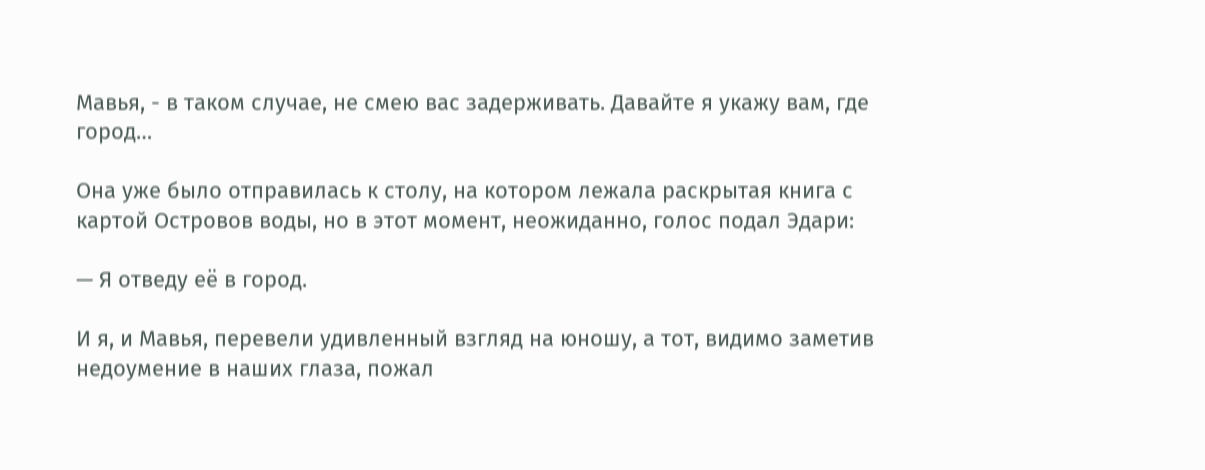Мавья, - в таком случае, не смею вас задерживать. Давайте я укажу вам, где город…

Она уже было отправилась к столу, на котором лежала раскрытая книга с картой Островов воды, но в этот момент, неожиданно, голос подал Эдари:

— Я отведу её в город.

И я, и Мавья, перевели удивленный взгляд на юношу, а тот, видимо заметив недоумение в наших глаза, пожал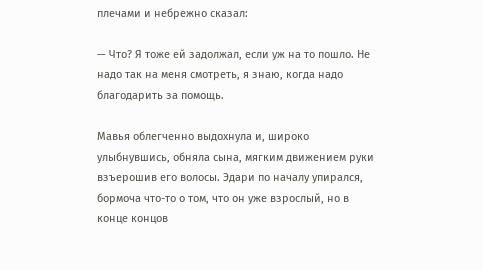плечами и небрежно сказал:

— Что? Я тоже ей задолжал, если уж на то пошло. Не надо так на меня смотреть, я знаю, когда надо благодарить за помощь.

Мавья облегченно выдохнула и, широко улыбнувшись, обняла сына, мягким движением руки взъерошив его волосы. Эдари по началу упирался, бормоча что-то о том, что он уже взрослый, но в конце концов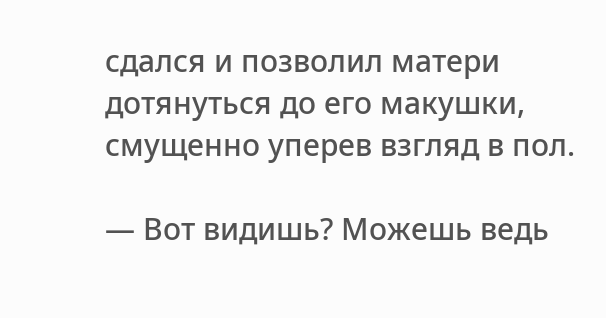сдался и позволил матери дотянуться до его макушки, смущенно уперев взгляд в пол.

— Вот видишь? Можешь ведь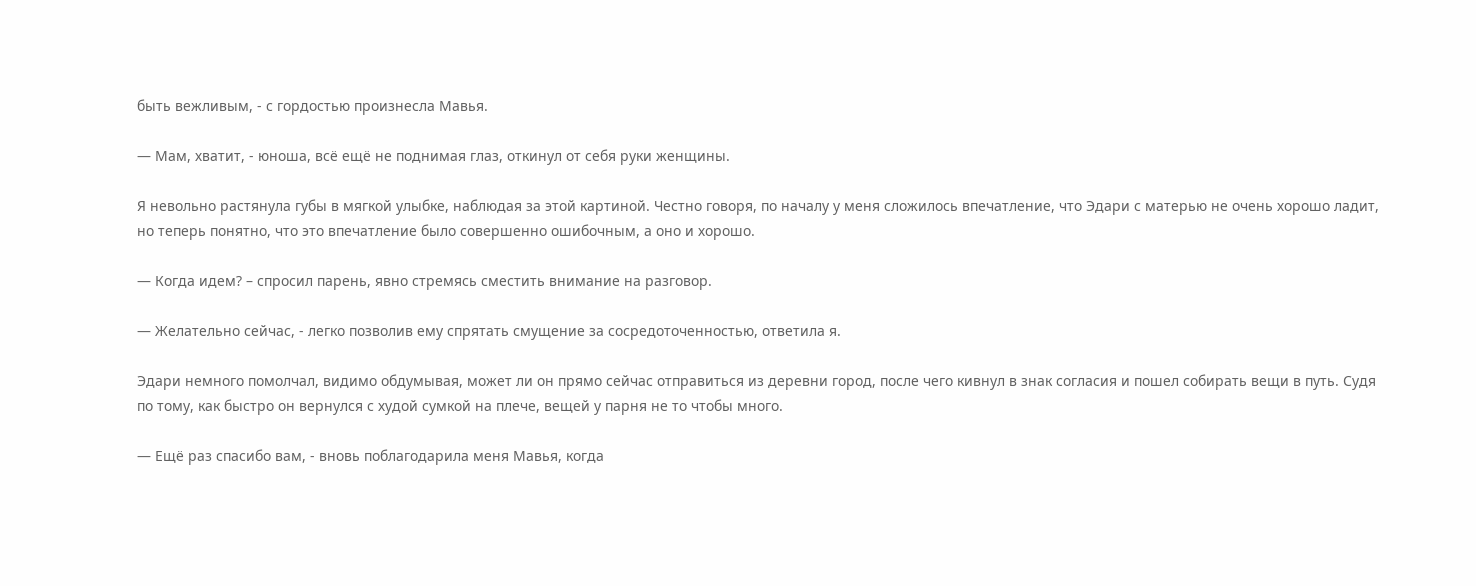быть вежливым, - с гордостью произнесла Мавья.

— Мам, хватит, - юноша, всё ещё не поднимая глаз, откинул от себя руки женщины.

Я невольно растянула губы в мягкой улыбке, наблюдая за этой картиной. Честно говоря, по началу у меня сложилось впечатление, что Эдари с матерью не очень хорошо ладит, но теперь понятно, что это впечатление было совершенно ошибочным, а оно и хорошо.

— Когда идем? – спросил парень, явно стремясь сместить внимание на разговор.

— Желательно сейчас, - легко позволив ему спрятать смущение за сосредоточенностью, ответила я.

Эдари немного помолчал, видимо обдумывая, может ли он прямо сейчас отправиться из деревни город, после чего кивнул в знак согласия и пошел собирать вещи в путь. Судя по тому, как быстро он вернулся с худой сумкой на плече, вещей у парня не то чтобы много.

— Ещё раз спасибо вам, - вновь поблагодарила меня Мавья, когда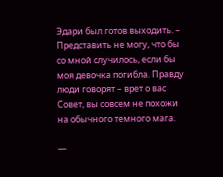Эдари был готов выходить. – Представить не могу, что бы со мной случилось, если бы моя девочка погибла. Правду люди говорят – врет о вас Совет, вы совсем не похожи на обычного темного мага.

—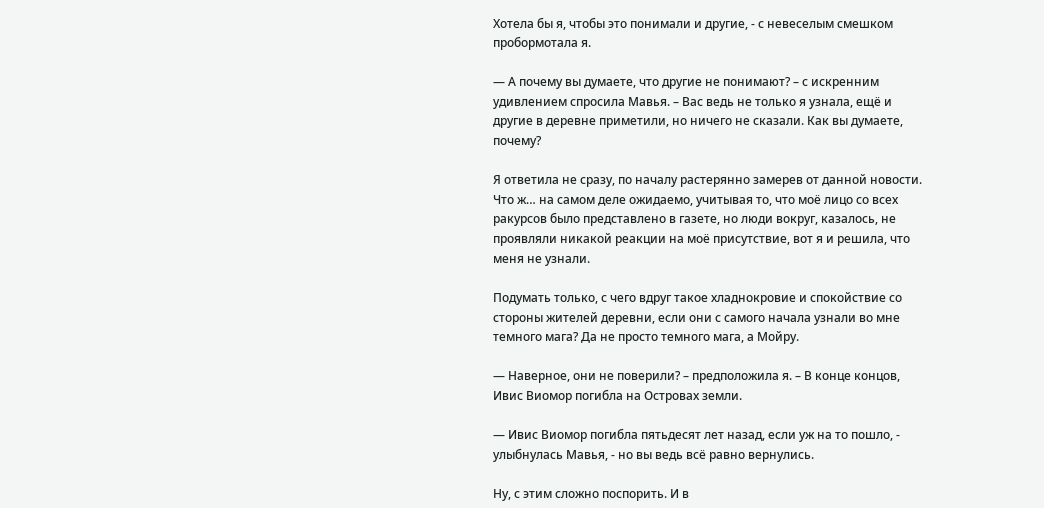Хотела бы я, чтобы это понимали и другие, - с невеселым смешком пробормотала я.

— А почему вы думаете, что другие не понимают? – с искренним удивлением спросила Мавья. – Вас ведь не только я узнала, ещё и другие в деревне приметили, но ничего не сказали. Как вы думаете, почему?

Я ответила не сразу, по началу растерянно замерев от данной новости. Что ж… на самом деле ожидаемо, учитывая то, что моё лицо со всех ракурсов было представлено в газете, но люди вокруг, казалось, не проявляли никакой реакции на моё присутствие, вот я и решила, что меня не узнали.

Подумать только, с чего вдруг такое хладнокровие и спокойствие со стороны жителей деревни, если они с самого начала узнали во мне темного мага? Да не просто темного мага, а Мойру.

— Наверное, они не поверили? – предположила я. – В конце концов, Ивис Виомор погибла на Островах земли.

— Ивис Виомор погибла пятьдесят лет назад, если уж на то пошло, - улыбнулась Мавья, - но вы ведь всё равно вернулись.

Ну, с этим сложно поспорить. И в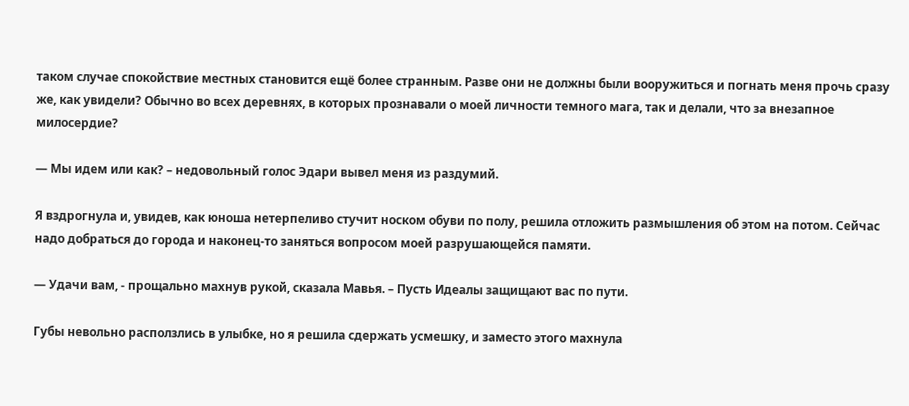таком случае спокойствие местных становится ещё более странным. Разве они не должны были вооружиться и погнать меня прочь сразу же, как увидели? Обычно во всех деревнях, в которых прознавали о моей личности темного мага, так и делали, что за внезапное милосердие?

— Мы идем или как? – недовольный голос Эдари вывел меня из раздумий.

Я вздрогнула и, увидев, как юноша нетерпеливо стучит носком обуви по полу, решила отложить размышления об этом на потом. Сейчас надо добраться до города и наконец-то заняться вопросом моей разрушающейся памяти.

— Удачи вам, - прощально махнув рукой, сказала Мавья. – Пусть Идеалы защищают вас по пути.

Губы невольно расползлись в улыбке, но я решила сдержать усмешку, и заместо этого махнула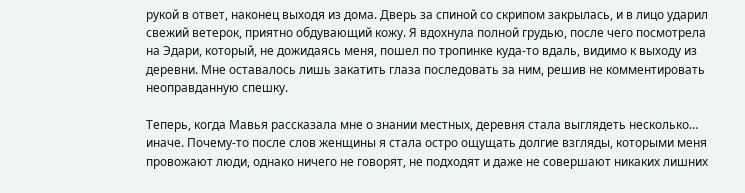рукой в ответ, наконец выходя из дома. Дверь за спиной со скрипом закрылась, и в лицо ударил свежий ветерок, приятно обдувающий кожу. Я вдохнула полной грудью, после чего посмотрела на Эдари, который, не дожидаясь меня, пошел по тропинке куда-то вдаль, видимо к выходу из деревни. Мне оставалось лишь закатить глаза последовать за ним, решив не комментировать неоправданную спешку.

Теперь, когда Мавья рассказала мне о знании местных, деревня стала выглядеть несколько… иначе. Почему-то после слов женщины я стала остро ощущать долгие взгляды, которыми меня провожают люди, однако ничего не говорят, не подходят и даже не совершают никаких лишних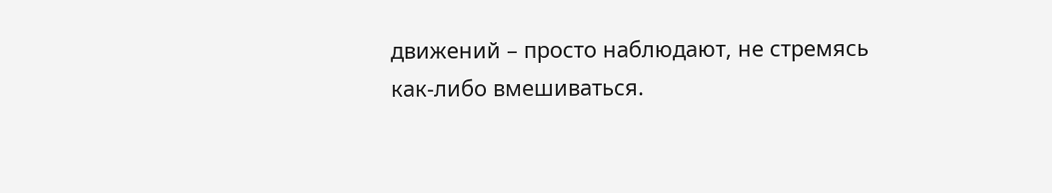движений – просто наблюдают, не стремясь как-либо вмешиваться.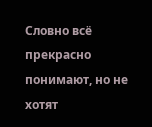Словно всё прекрасно понимают, но не хотят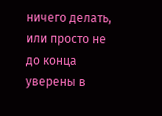ничего делать, или просто не до конца уверены в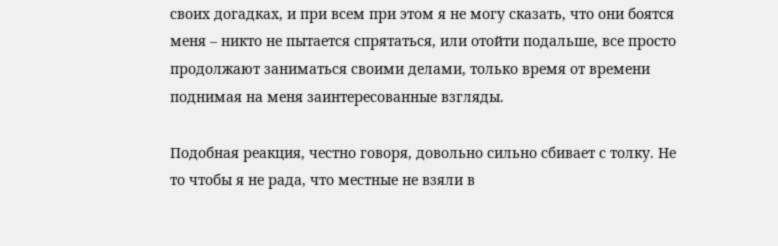своих догадках, и при всем при этом я не могу сказать, что они боятся меня – никто не пытается спрятаться, или отойти подальше, все просто продолжают заниматься своими делами, только время от времени поднимая на меня заинтересованные взгляды.

Подобная реакция, честно говоря, довольно сильно сбивает с толку. Не то чтобы я не рада, что местные не взяли в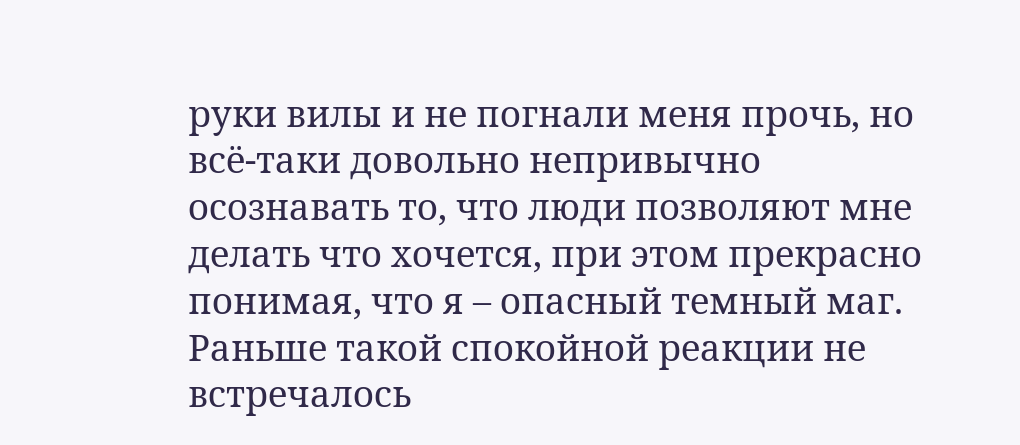руки вилы и не погнали меня прочь, но всё-таки довольно непривычно осознавать то, что люди позволяют мне делать что хочется, при этом прекрасно понимая, что я – опасный темный маг. Раньше такой спокойной реакции не встречалось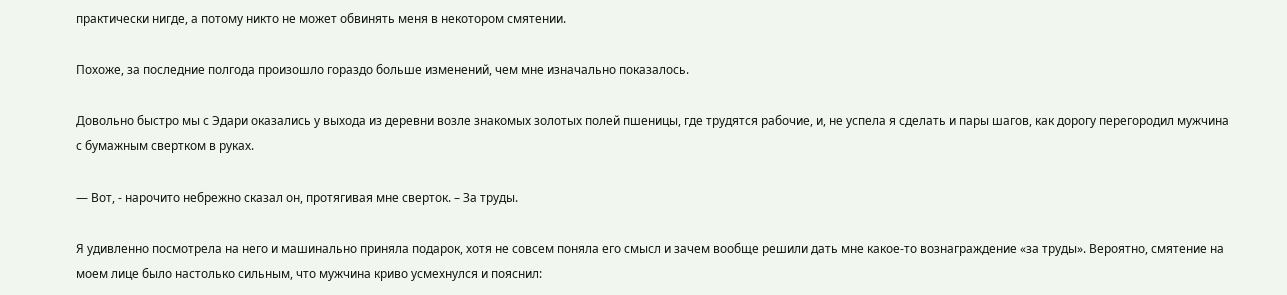практически нигде, а потому никто не может обвинять меня в некотором смятении.

Похоже, за последние полгода произошло гораздо больше изменений, чем мне изначально показалось.

Довольно быстро мы с Эдари оказались у выхода из деревни возле знакомых золотых полей пшеницы, где трудятся рабочие, и, не успела я сделать и пары шагов, как дорогу перегородил мужчина с бумажным свертком в руках.

— Вот, - нарочито небрежно сказал он, протягивая мне сверток. – За труды.

Я удивленно посмотрела на него и машинально приняла подарок, хотя не совсем поняла его смысл и зачем вообще решили дать мне какое-то вознаграждение «за труды». Вероятно, смятение на моем лице было настолько сильным, что мужчина криво усмехнулся и пояснил: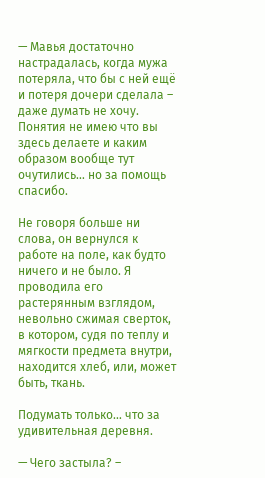— Мавья достаточно настрадалась, когда мужа потеряла, что бы с ней ещё и потеря дочери сделала – даже думать не хочу. Понятия не имею что вы здесь делаете и каким образом вообще тут очутились… но за помощь спасибо.

Не говоря больше ни слова, он вернулся к работе на поле, как будто ничего и не было. Я проводила его растерянным взглядом, невольно сжимая сверток, в котором, судя по теплу и мягкости предмета внутри, находится хлеб, или, может быть, ткань.

Подумать только… что за удивительная деревня.

— Чего застыла? –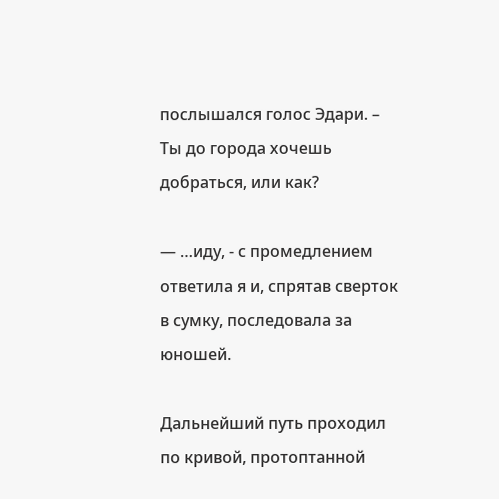послышался голос Эдари. – Ты до города хочешь добраться, или как?

— …иду, - с промедлением ответила я и, спрятав сверток в сумку, последовала за юношей.

Дальнейший путь проходил по кривой, протоптанной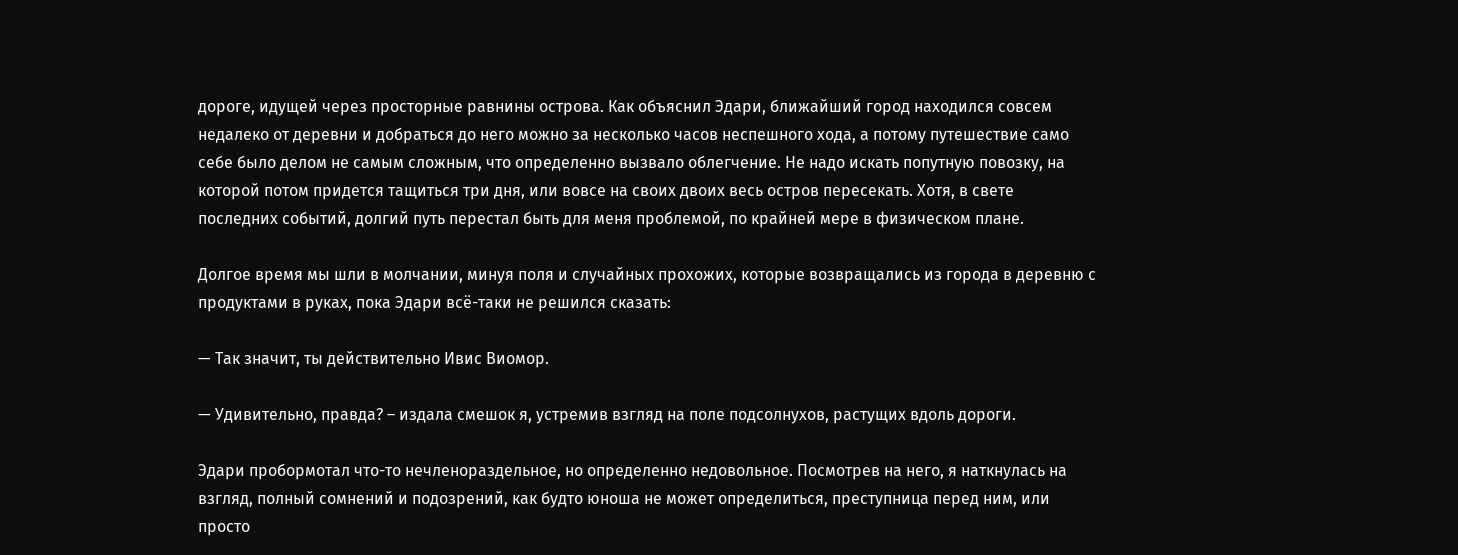дороге, идущей через просторные равнины острова. Как объяснил Эдари, ближайший город находился совсем недалеко от деревни и добраться до него можно за несколько часов неспешного хода, а потому путешествие само себе было делом не самым сложным, что определенно вызвало облегчение. Не надо искать попутную повозку, на которой потом придется тащиться три дня, или вовсе на своих двоих весь остров пересекать. Хотя, в свете последних событий, долгий путь перестал быть для меня проблемой, по крайней мере в физическом плане.

Долгое время мы шли в молчании, минуя поля и случайных прохожих, которые возвращались из города в деревню с продуктами в руках, пока Эдари всё-таки не решился сказать:

— Так значит, ты действительно Ивис Виомор.

— Удивительно, правда? – издала смешок я, устремив взгляд на поле подсолнухов, растущих вдоль дороги.

Эдари пробормотал что-то нечленораздельное, но определенно недовольное. Посмотрев на него, я наткнулась на взгляд, полный сомнений и подозрений, как будто юноша не может определиться, преступница перед ним, или просто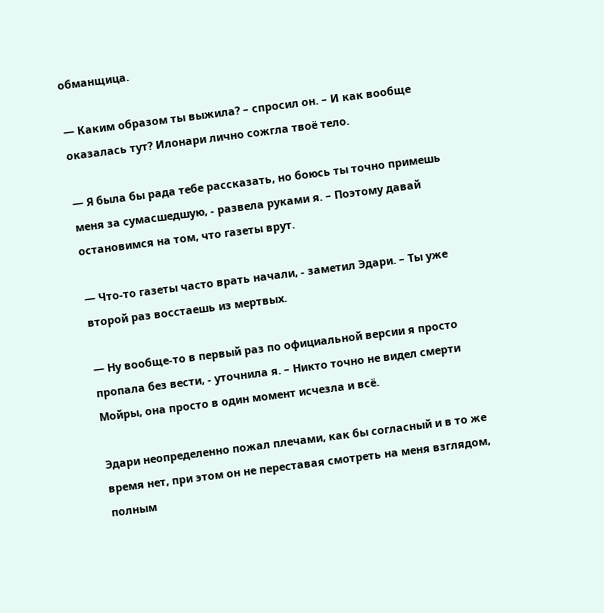обманщица.

— Каким образом ты выжила? – спросил он. – И как вообще оказалась тут? Илонари лично сожгла твоё тело.

— Я была бы рада тебе рассказать, но боюсь ты точно примешь меня за сумасшедшую, - развела руками я. – Поэтому давай остановимся на том, что газеты врут.

— Что-то газеты часто врать начали, - заметил Эдари. – Ты уже второй раз восстаешь из мертвых.

— Ну вообще-то в первый раз по официальной версии я просто пропала без вести, - уточнила я. – Никто точно не видел смерти Мойры, она просто в один момент исчезла и всё.

Эдари неопределенно пожал плечами, как бы согласный и в то же время нет, при этом он не переставая смотреть на меня взглядом, полным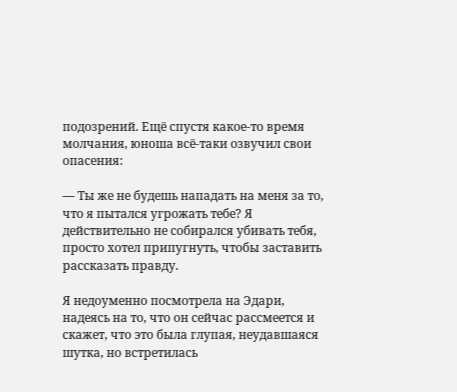подозрений. Ещё спустя какое-то время молчания, юноша всё-таки озвучил свои опасения:

— Ты же не будешь нападать на меня за то, что я пытался угрожать тебе? Я действительно не собирался убивать тебя, просто хотел припугнуть, чтобы заставить рассказать правду.

Я недоуменно посмотрела на Эдари, надеясь на то, что он сейчас рассмеется и скажет, что это была глупая, неудавшаяся шутка, но встретилась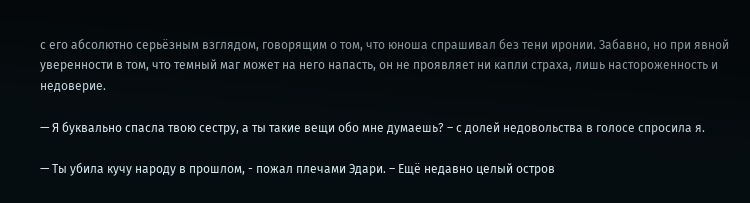с его абсолютно серьёзным взглядом, говорящим о том, что юноша спрашивал без тени иронии. Забавно, но при явной уверенности в том, что темный маг может на него напасть, он не проявляет ни капли страха, лишь настороженность и недоверие.

— Я буквально спасла твою сестру, а ты такие вещи обо мне думаешь? – с долей недовольства в голосе спросила я.

— Ты убила кучу народу в прошлом, - пожал плечами Эдари. – Ещё недавно целый остров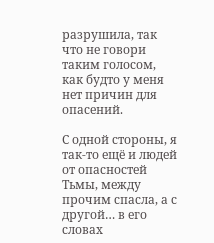разрушила, так что не говори таким голосом, как будто у меня нет причин для опасений.

С одной стороны, я так-то ещё и людей от опасностей Тьмы, между прочим спасла, а с другой… в его словах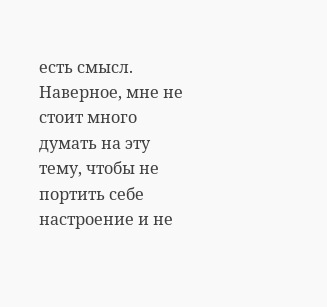есть смысл. Наверное, мне не стоит много думать на эту тему, чтобы не портить себе настроение и не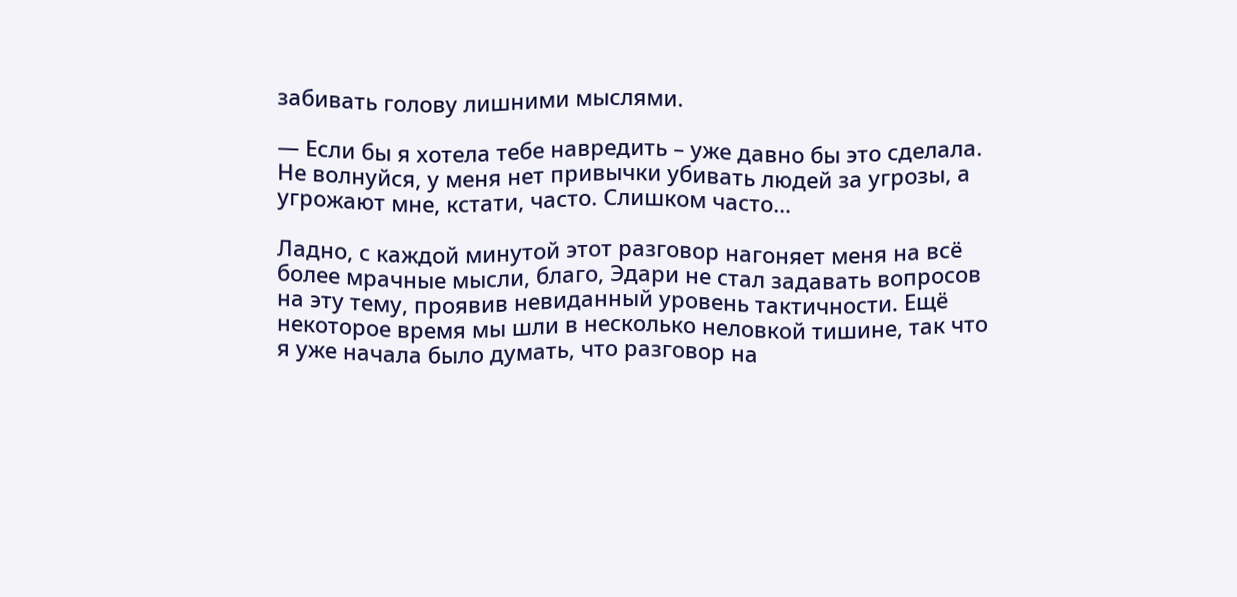забивать голову лишними мыслями.

— Если бы я хотела тебе навредить – уже давно бы это сделала. Не волнуйся, у меня нет привычки убивать людей за угрозы, а угрожают мне, кстати, часто. Слишком часто…

Ладно, с каждой минутой этот разговор нагоняет меня на всё более мрачные мысли, благо, Эдари не стал задавать вопросов на эту тему, проявив невиданный уровень тактичности. Ещё некоторое время мы шли в несколько неловкой тишине, так что я уже начала было думать, что разговор на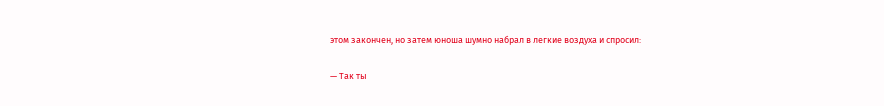этом закончен, но затем юноша шумно набрал в легкие воздуха и спросил:

— Так ты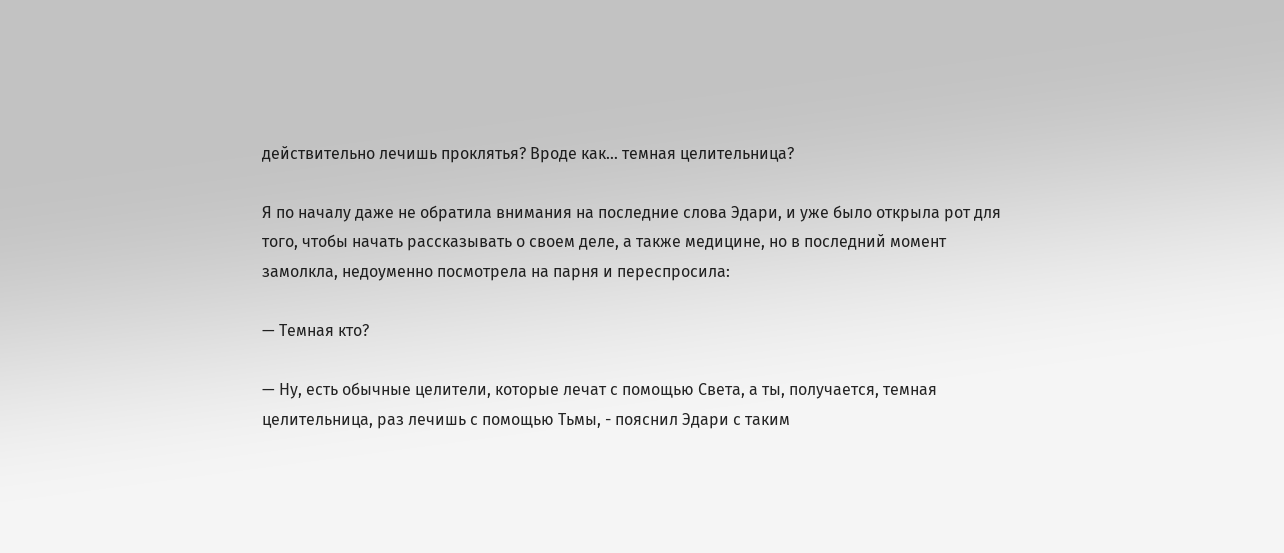действительно лечишь проклятья? Вроде как… темная целительница?

Я по началу даже не обратила внимания на последние слова Эдари, и уже было открыла рот для того, чтобы начать рассказывать о своем деле, а также медицине, но в последний момент замолкла, недоуменно посмотрела на парня и переспросила:

— Темная кто?

— Ну, есть обычные целители, которые лечат с помощью Света, а ты, получается, темная целительница, раз лечишь с помощью Тьмы, - пояснил Эдари с таким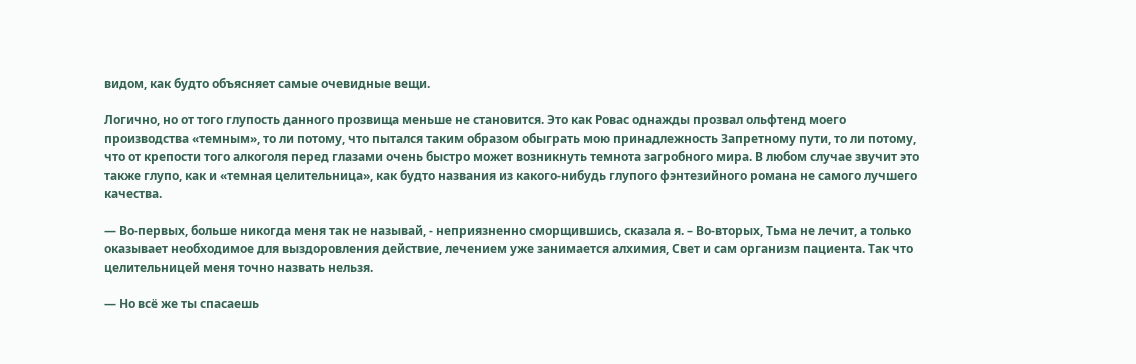видом, как будто объясняет самые очевидные вещи.

Логично, но от того глупость данного прозвища меньше не становится. Это как Ровас однажды прозвал ольфтенд моего производства «темным», то ли потому, что пытался таким образом обыграть мою принадлежность Запретному пути, то ли потому, что от крепости того алкоголя перед глазами очень быстро может возникнуть темнота загробного мира. В любом случае звучит это также глупо, как и «темная целительница», как будто названия из какого-нибудь глупого фэнтезийного романа не самого лучшего качества.

— Во-первых, больше никогда меня так не называй, - неприязненно сморщившись, сказала я. – Во-вторых, Тьма не лечит, а только оказывает необходимое для выздоровления действие, лечением уже занимается алхимия, Свет и сам организм пациента. Так что целительницей меня точно назвать нельзя.

— Но всё же ты спасаешь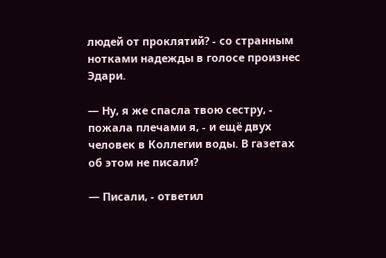людей от проклятий? - со странным нотками надежды в голосе произнес Эдари.

— Ну, я же спасла твою сестру, - пожала плечами я, - и ещё двух человек в Коллегии воды. В газетах об этом не писали?

— Писали, - ответил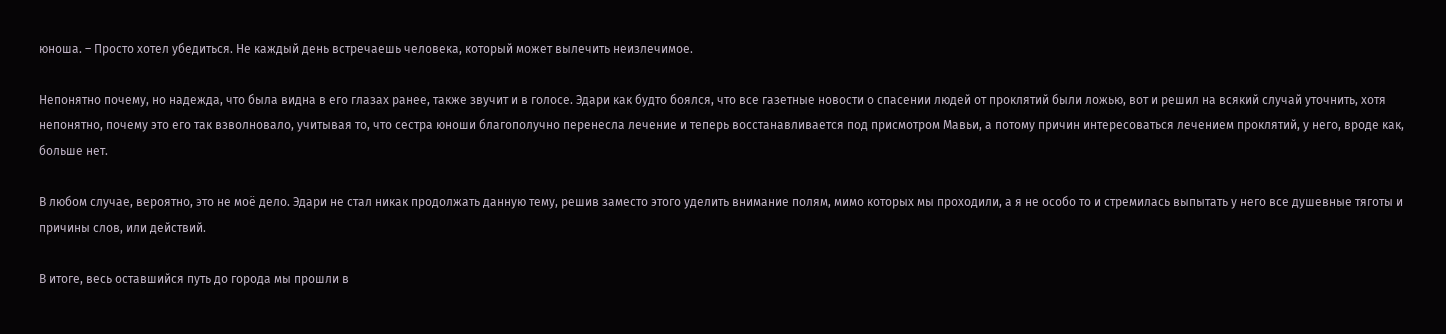юноша. – Просто хотел убедиться. Не каждый день встречаешь человека, который может вылечить неизлечимое.

Непонятно почему, но надежда, что была видна в его глазах ранее, также звучит и в голосе. Эдари как будто боялся, что все газетные новости о спасении людей от проклятий были ложью, вот и решил на всякий случай уточнить, хотя непонятно, почему это его так взволновало, учитывая то, что сестра юноши благополучно перенесла лечение и теперь восстанавливается под присмотром Мавьи, а потому причин интересоваться лечением проклятий, у него, вроде как, больше нет.

В любом случае, вероятно, это не моё дело. Эдари не стал никак продолжать данную тему, решив заместо этого уделить внимание полям, мимо которых мы проходили, а я не особо то и стремилась выпытать у него все душевные тяготы и причины слов, или действий.

В итоге, весь оставшийся путь до города мы прошли в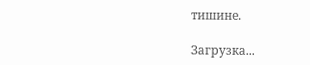тишине.

Загрузка...